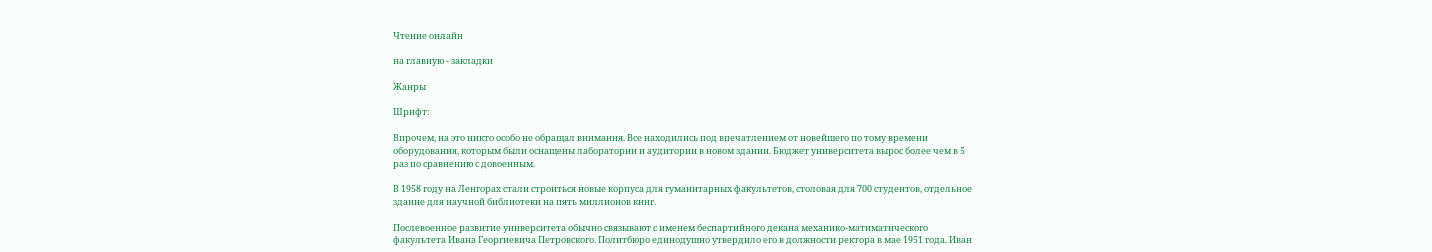Чтение онлайн

на главную - закладки

Жанры

Шрифт:

Впрочем, на это никто особо не обращал внимания. Все находились под впечатлением от новейшего по тому времени оборудования, которым были оснащены лаборатории и аудитории в новом здании. Бюджет университета вырос более чем в 5 раз по сравнению с довоенным.

В 1958 году на Ленгорах стали строиться новые корпуса для гуманитарных факультетов, столовая для 700 студентов, отдельное здание для научной библиотеки на пять миллионов книг.

Послевоенное развитие университета обычно связывают с именем беспартийного декана механико-матиматического факультета Ивана Георгиевича Петровского. Политбюро единодушно утвердило его в должности ректора в мае 1951 года. Иван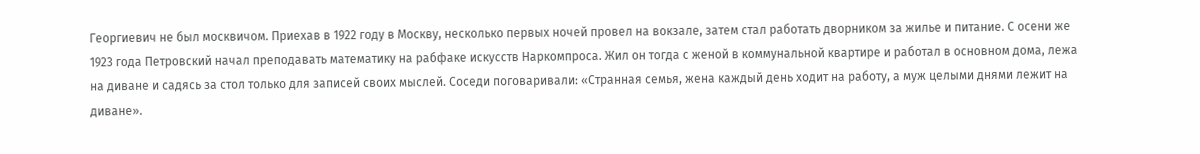Георгиевич не был москвичом. Приехав в 1922 году в Москву, несколько первых ночей провел на вокзале, затем стал работать дворником за жилье и питание. С осени же 1923 года Петровский начал преподавать математику на рабфаке искусств Наркомпроса. Жил он тогда с женой в коммунальной квартире и работал в основном дома, лежа на диване и садясь за стол только для записей своих мыслей. Соседи поговаривали: «Странная семья, жена каждый день ходит на работу, а муж целыми днями лежит на диване».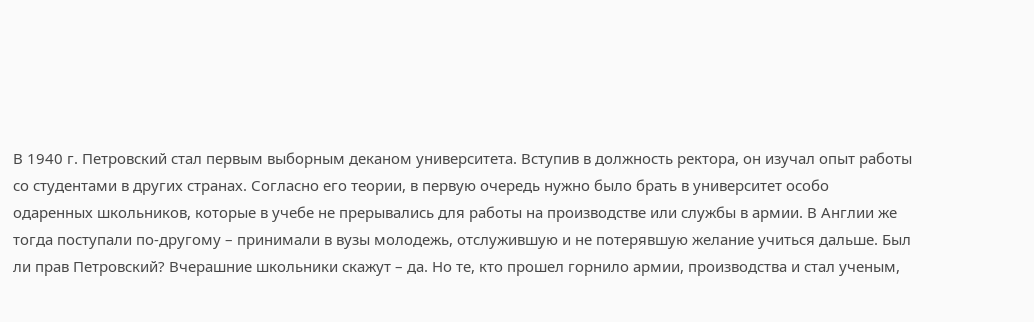В 1940 г. Петровский стал первым выборным деканом университета. Вступив в должность ректора, он изучал опыт работы со студентами в других странах. Согласно его теории, в первую очередь нужно было брать в университет особо одаренных школьников, которые в учебе не прерывались для работы на производстве или службы в армии. В Англии же тогда поступали по-другому – принимали в вузы молодежь, отслужившую и не потерявшую желание учиться дальше. Был ли прав Петровский? Вчерашние школьники скажут – да. Но те, кто прошел горнило армии, производства и стал ученым,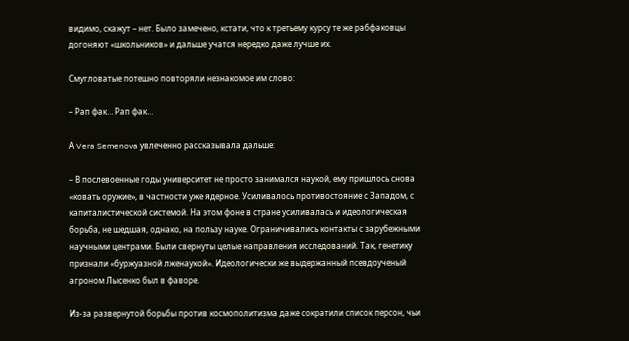видимо, скажут – нет. Было замечено, кстати, что к третьему курсу те же рабфаковцы догоняют «школьников» и дальше учатся нередко даже лучше их.

Смугловатые потешно повторяли незнакомое им слово:

– Рап фак… Рап фак…

А Vera Semenova увлеченно рассказывала дальше:

– В послевоенные годы университет не просто занимался наукой, ему пришлось снова «ковать оружие», в частности уже ядерное. Усиливалось противостояние с Западом, с капиталистической системой. На этом фоне в стране усиливалась и идеологическая борьба, не шедшая, однако, на пользу науке. Ограничивались контакты с зарубежными научными центрами. Были свернуты целые направления исследований. Так, генетику признали «буржуазной лженаукой». Идеологически же выдержанный псевдоученый агроном Лысенко был в фаворе.

Из-за развернутой борьбы против космополитизма даже сократили список персон, чьи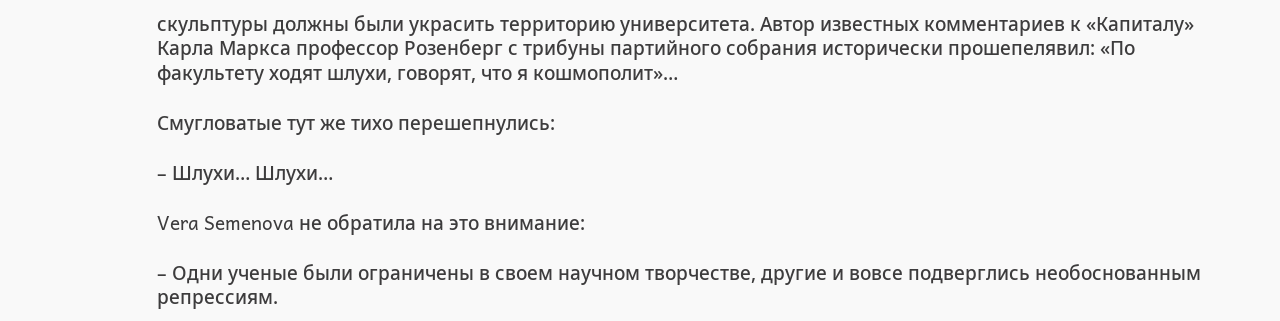скульптуры должны были украсить территорию университета. Автор известных комментариев к «Капиталу» Карла Маркса профессор Розенберг с трибуны партийного собрания исторически прошепелявил: «По факультету ходят шлухи, говорят, что я кошмополит»…

Смугловатые тут же тихо перешепнулись:

– Шлухи… Шлухи…

Vera Semenova не обратила на это внимание:

– Одни ученые были ограничены в своем научном творчестве, другие и вовсе подверглись необоснованным репрессиям.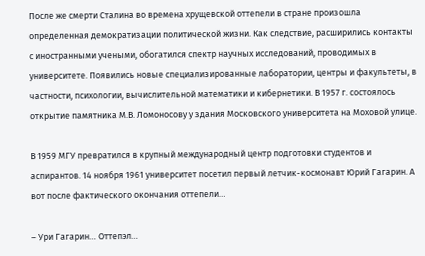После же смерти Сталина во времена хрущевской оттепели в стране произошла определенная демократизации политической жизни. Как следствие, расширились контакты с иностранными учеными, обогатился спектр научных исследований, проводимых в университете. Появились новые специализированные лаборатории, центры и факультеты, в частности, психологии, вычислительной математики и кибернетики. В 1957 г. состоялось открытие памятника М.В. Ломоносову у здания Московского университета на Моховой улице.

В 1959 МГУ превратился в крупный международный центр подготовки студентов и аспирантов. 14 ноября 1961 университет посетил первый летчик-космонавт Юрий Гагарин. А вот после фактического окончания оттепели…

– Ури Гагарин… Оттепэл…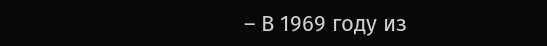– В 1969 году из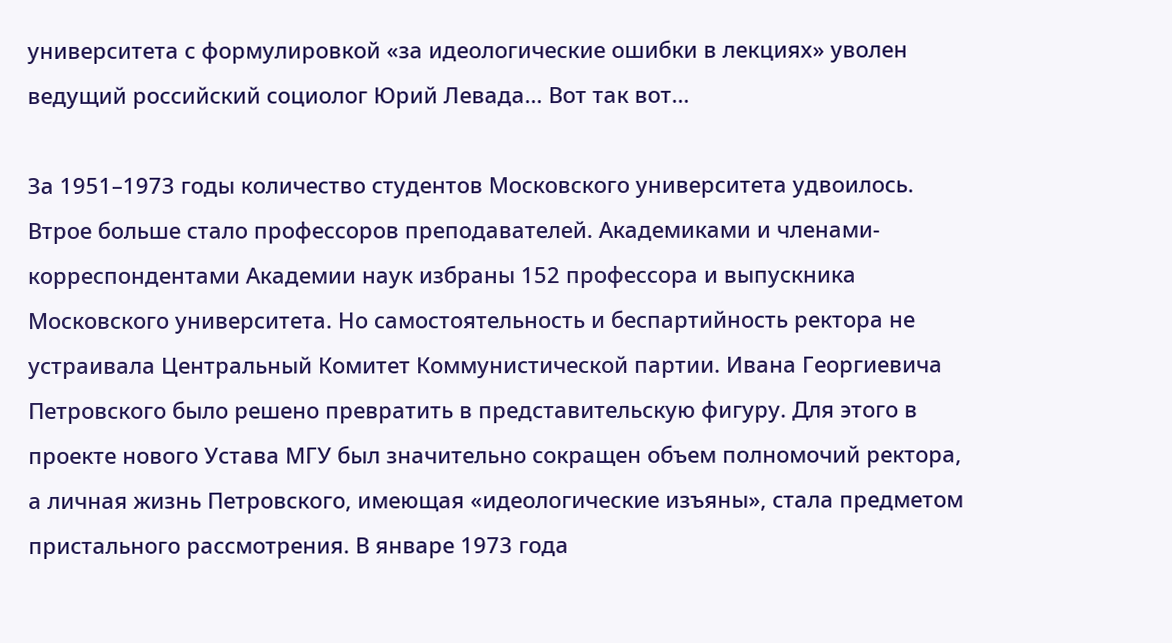университета с формулировкой «за идеологические ошибки в лекциях» уволен ведущий российский социолог Юрий Левада… Вот так вот…

За 1951–1973 годы количество студентов Московского университета удвоилось. Втрое больше стало профессоров преподавателей. Академиками и членами-корреспондентами Академии наук избраны 152 профессора и выпускника Московского университета. Но самостоятельность и беспартийность ректора не устраивала Центральный Комитет Коммунистической партии. Ивана Георгиевича Петровского было решено превратить в представительскую фигуру. Для этого в проекте нового Устава МГУ был значительно сокращен объем полномочий ректора, а личная жизнь Петровского, имеющая «идеологические изъяны», стала предметом пристального рассмотрения. В январе 1973 года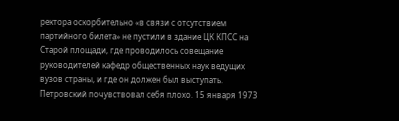ректора оскорбительно «в связи с отсутствием партийного билета» не пустили в здание ЦК КПСС на Старой площади, где проводилось совещание руководителей кафедр общественных наук ведущих вузов страны, и где он должен был выступать. Петровский почувствовал себя плохо. 15 января 1973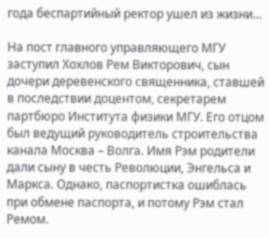года беспартийный ректор ушел из жизни…

На пост главного управляющего МГУ заступил Хохлов Рем Викторович, сын дочери деревенского священника, ставшей в последствии доцентом, секретарем партбюро Института физики МГУ. Его отцом был ведущий руководитель строительства канала Москва – Волга. Имя Рэм родители дали сыну в честь Революции, Энгельса и Маркса. Однако, паспортистка ошиблась при обмене паспорта, и потому Рэм стал Ремом.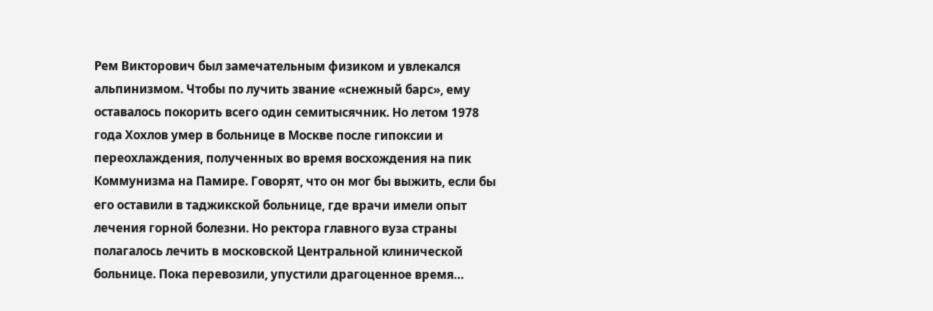Рем Викторович был замечательным физиком и увлекался альпинизмом. Чтобы по лучить звание «снежный барс», ему оставалось покорить всего один семитысячник. Но летом 1978 года Хохлов умер в больнице в Москве после гипоксии и переохлаждения, полученных во время восхождения на пик Коммунизма на Памире. Говорят, что он мог бы выжить, если бы его оставили в таджикской больнице, где врачи имели опыт лечения горной болезни. Но ректора главного вуза страны полагалось лечить в московской Центральной клинической больнице. Пока перевозили, упустили драгоценное время…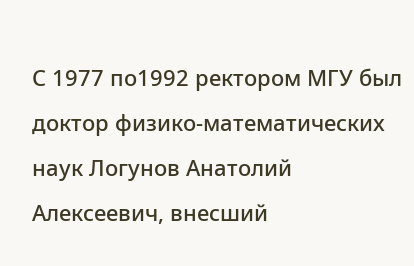С 1977 по1992 ректором МГУ был доктор физико-математических наук Логунов Анатолий Алексеевич, внесший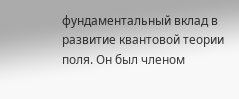фундаментальный вклад в развитие квантовой теории поля. Он был членом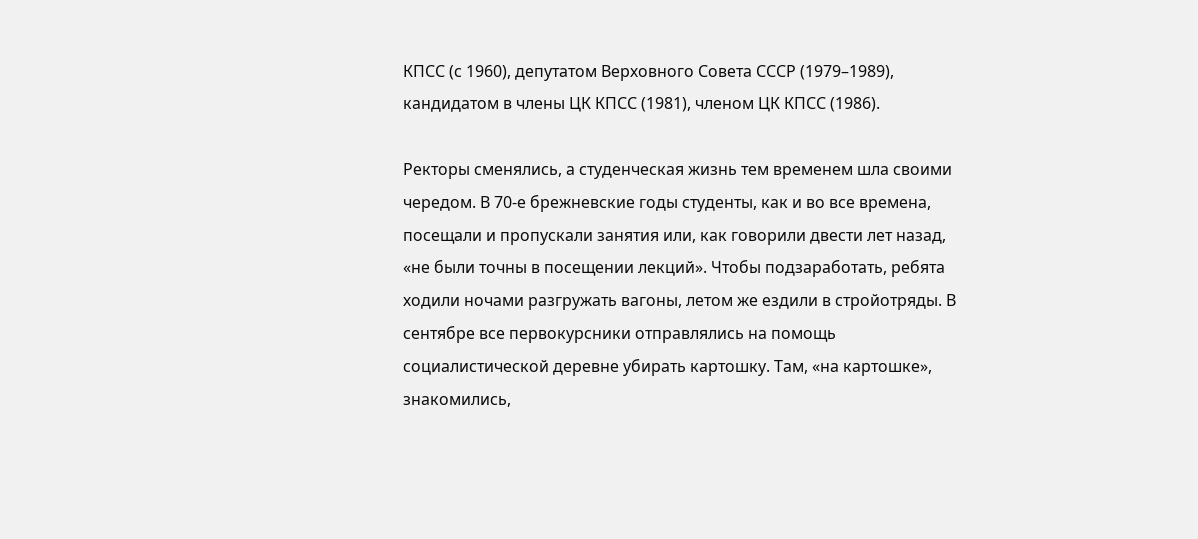КПСС (с 1960), депутатом Верховного Совета СССР (1979–1989), кандидатом в члены ЦК КПСС (1981), членом ЦК КПСС (1986).

Ректоры сменялись, а студенческая жизнь тем временем шла своими чередом. В 70-е брежневские годы студенты, как и во все времена, посещали и пропускали занятия или, как говорили двести лет назад, «не были точны в посещении лекций». Чтобы подзаработать, ребята ходили ночами разгружать вагоны, летом же ездили в стройотряды. В сентябре все первокурсники отправлялись на помощь социалистической деревне убирать картошку. Там, «на картошке», знакомились,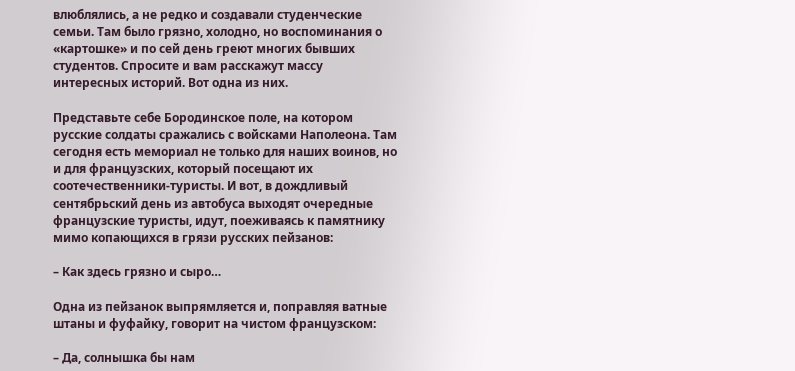влюблялись, а не редко и создавали студенческие семьи. Там было грязно, холодно, но воспоминания о «картошке» и по сей день греют многих бывших студентов. Спросите и вам расскажут массу интересных историй. Вот одна из них.

Представьте себе Бородинское поле, на котором русские солдаты сражались с войсками Наполеона. Там сегодня есть мемориал не только для наших воинов, но и для французских, который посещают их соотечественники-туристы. И вот, в дождливый сентябрьский день из автобуса выходят очередные французские туристы, идут, поеживаясь к памятнику мимо копающихся в грязи русских пейзанов:

– Как здесь грязно и сыро…

Одна из пейзанок выпрямляется и, поправляя ватные штаны и фуфайку, говорит на чистом французском:

– Да, солнышка бы нам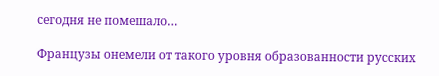сегодня не помешало…

Французы онемели от такого уровня образованности русских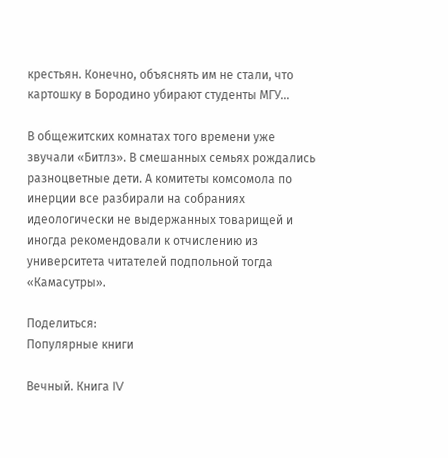крестьян. Конечно, объяснять им не стали, что картошку в Бородино убирают студенты МГУ…

В общежитских комнатах того времени уже звучали «Битлз». В смешанных семьях рождались разноцветные дети. А комитеты комсомола по инерции все разбирали на собраниях идеологически не выдержанных товарищей и иногда рекомендовали к отчислению из университета читателей подпольной тогда «Камасутры».

Поделиться:
Популярные книги

Вечный. Книга IV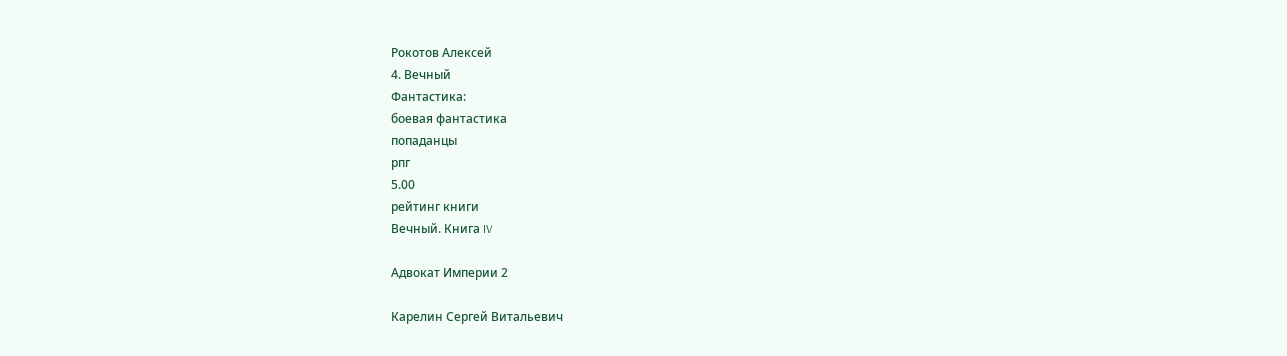Рокотов Алексей
4. Вечный
Фантастика:
боевая фантастика
попаданцы
рпг
5.00
рейтинг книги
Вечный. Книга IV

Адвокат Империи 2

Карелин Сергей Витальевич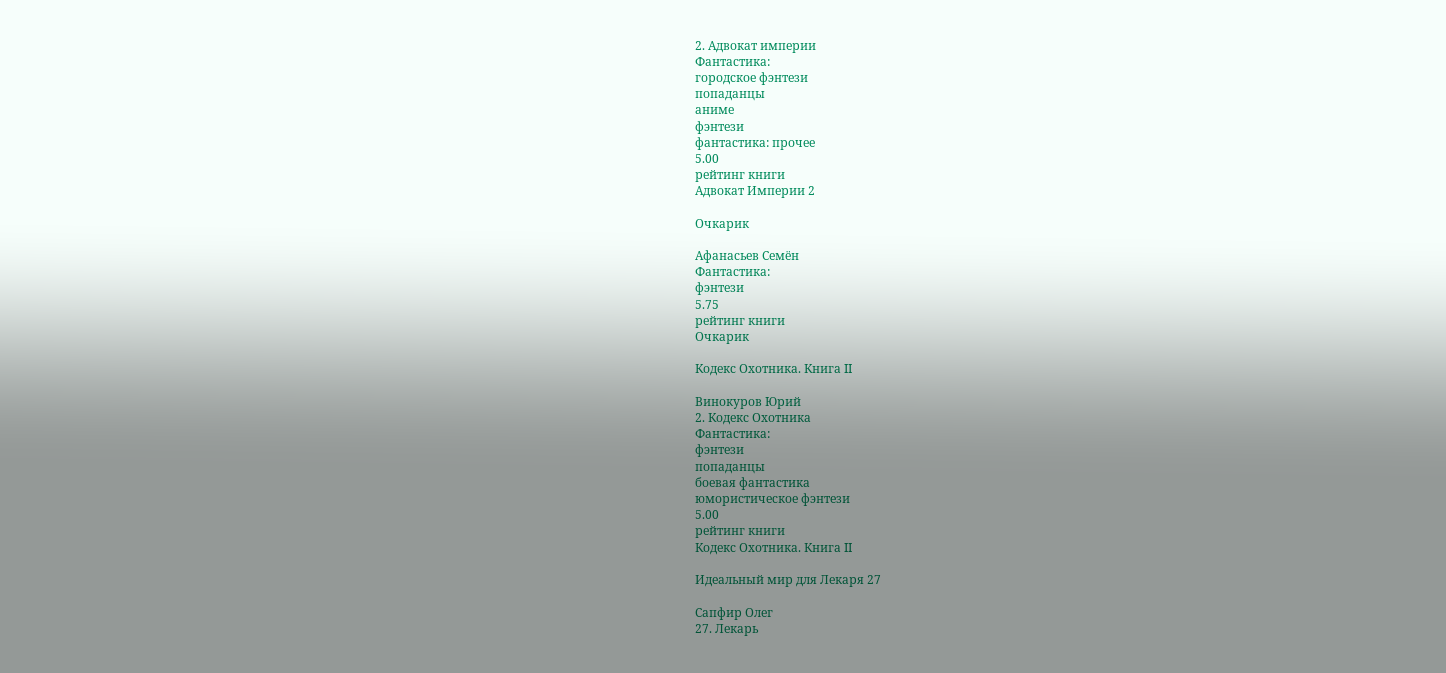2. Адвокат империи
Фантастика:
городское фэнтези
попаданцы
аниме
фэнтези
фантастика: прочее
5.00
рейтинг книги
Адвокат Империи 2

Очкарик

Афанасьев Семён
Фантастика:
фэнтези
5.75
рейтинг книги
Очкарик

Кодекс Охотника. Книга II

Винокуров Юрий
2. Кодекс Охотника
Фантастика:
фэнтези
попаданцы
боевая фантастика
юмористическое фэнтези
5.00
рейтинг книги
Кодекс Охотника. Книга II

Идеальный мир для Лекаря 27

Сапфир Олег
27. Лекарь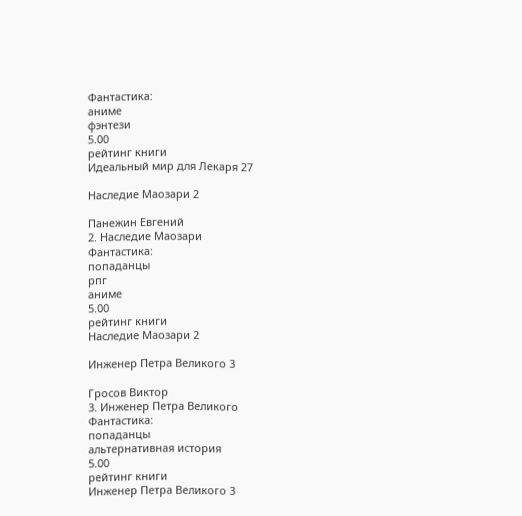Фантастика:
аниме
фэнтези
5.00
рейтинг книги
Идеальный мир для Лекаря 27

Наследие Маозари 2

Панежин Евгений
2. Наследие Маозари
Фантастика:
попаданцы
рпг
аниме
5.00
рейтинг книги
Наследие Маозари 2

Инженер Петра Великого 3

Гросов Виктор
3. Инженер Петра Великого
Фантастика:
попаданцы
альтернативная история
5.00
рейтинг книги
Инженер Петра Великого 3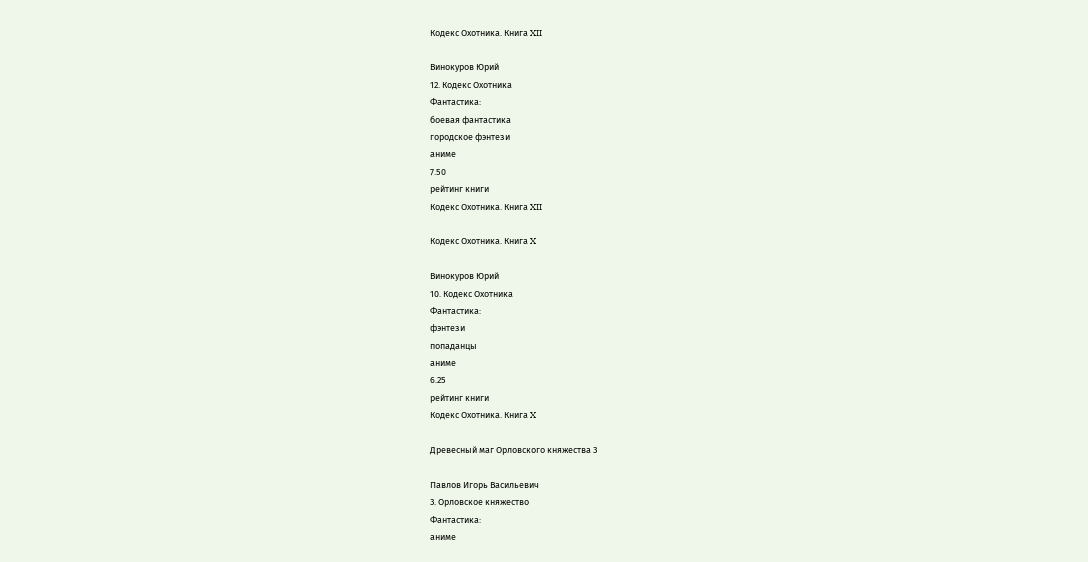Кодекс Охотника. Книга XII

Винокуров Юрий
12. Кодекс Охотника
Фантастика:
боевая фантастика
городское фэнтези
аниме
7.50
рейтинг книги
Кодекс Охотника. Книга XII

Кодекс Охотника. Книга X

Винокуров Юрий
10. Кодекс Охотника
Фантастика:
фэнтези
попаданцы
аниме
6.25
рейтинг книги
Кодекс Охотника. Книга X

Древесный маг Орловского княжества 3

Павлов Игорь Васильевич
3. Орловское княжество
Фантастика:
аниме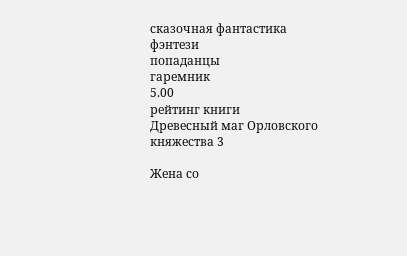сказочная фантастика
фэнтези
попаданцы
гаремник
5.00
рейтинг книги
Древесный маг Орловского княжества 3

Жена со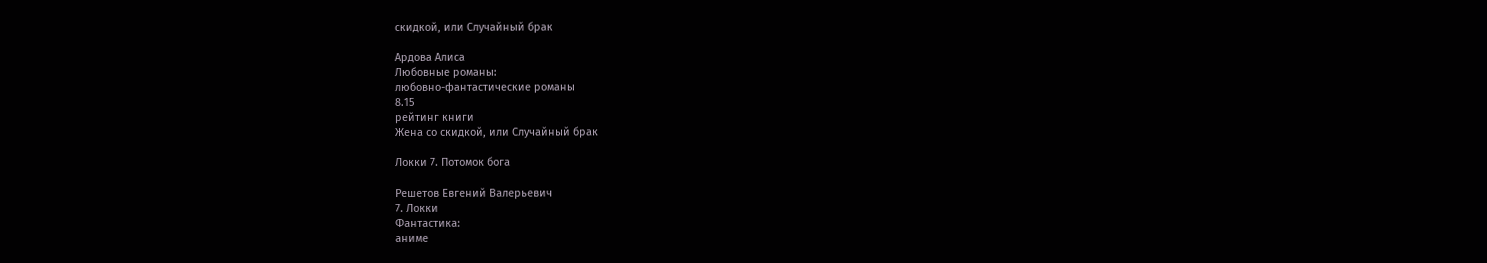скидкой, или Случайный брак

Ардова Алиса
Любовные романы:
любовно-фантастические романы
8.15
рейтинг книги
Жена со скидкой, или Случайный брак

Локки 7. Потомок бога

Решетов Евгений Валерьевич
7. Локки
Фантастика:
аниме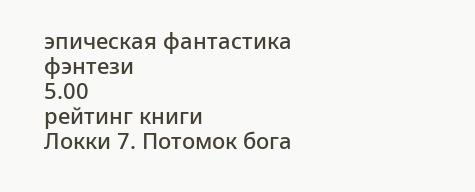эпическая фантастика
фэнтези
5.00
рейтинг книги
Локки 7. Потомок бога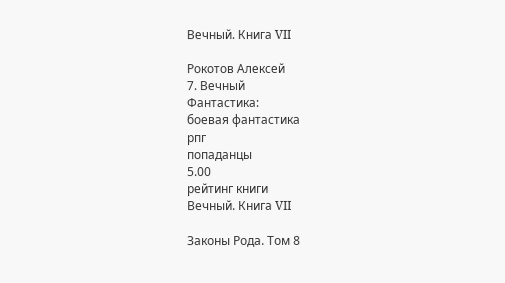Вечный. Книга VII

Рокотов Алексей
7. Вечный
Фантастика:
боевая фантастика
рпг
попаданцы
5.00
рейтинг книги
Вечный. Книга VII

Законы Рода. Том 8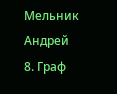Мельник Андрей
8. Граф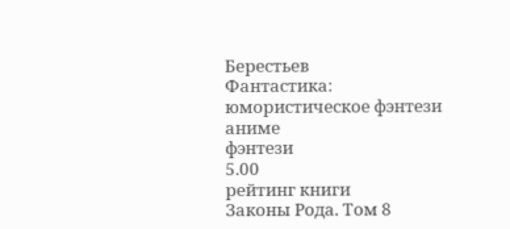Берестьев
Фантастика:
юмористическое фэнтези
аниме
фэнтези
5.00
рейтинг книги
Законы Рода. Том 8